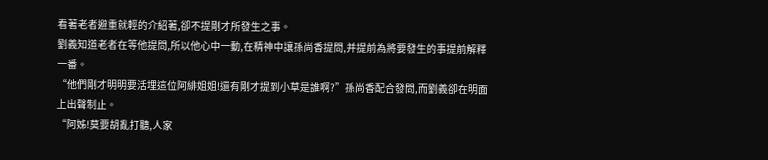看著老者避重就輕的介紹著,卻不提剛才所發生之事。
劉義知道老者在等他提問,所以他心中一動,在精神中讓孫尚香提問,并提前為將要發生的事提前解釋一番。
“他們剛才明明要活埋這位阿緋姐姐!還有剛才提到小草是誰啊?”孫尚香配合發問,而劉義卻在明面上出聲制止。
“阿姊!莫要胡亂打聽,人家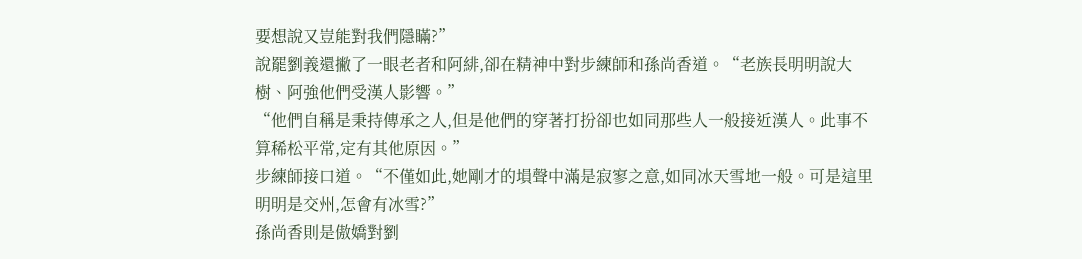要想說又豈能對我們隱瞞?”
說罷劉義還撇了一眼老者和阿緋,卻在精神中對步練師和孫尚香道。“老族長明明說大樹、阿強他們受漢人影響。”
“他們自稱是秉持傳承之人,但是他們的穿著打扮卻也如同那些人一般接近漢人。此事不算稀松平常,定有其他原因。”
步練師接口道。“不僅如此,她剛才的塤聲中滿是寂寥之意,如同冰天雪地一般。可是這里明明是交州,怎會有冰雪?”
孫尚香則是傲嬌對劉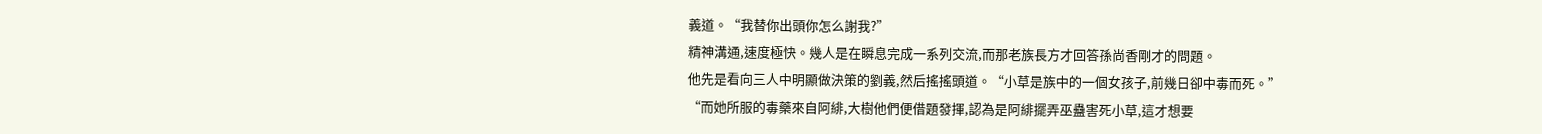義道。“我替你出頭你怎么謝我?”
精神溝通,速度極快。幾人是在瞬息完成一系列交流,而那老族長方才回答孫尚香剛才的問題。
他先是看向三人中明顯做決策的劉義,然后搖搖頭道。“小草是族中的一個女孩子,前幾日卻中毒而死。”
“而她所服的毒藥來自阿緋,大樹他們便借題發揮,認為是阿緋擺弄巫蠱害死小草,這才想要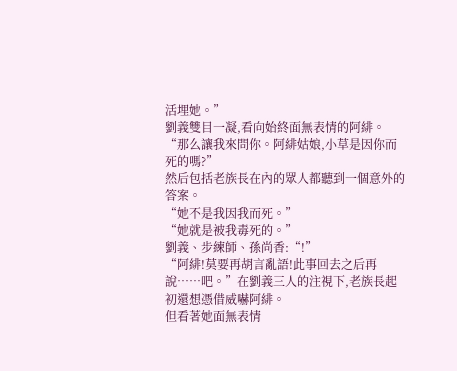活埋她。”
劉義雙目一凝,看向始終面無表情的阿緋。“那么讓我來問你。阿緋姑娘,小草是因你而死的嗎?”
然后包括老族長在內的眾人都聽到一個意外的答案。
“她不是我因我而死。”
“她就是被我毒死的。”
劉義、步練師、孫尚香:“!”
“阿緋!莫要再胡言亂語!此事回去之后再說……吧。”在劉義三人的注視下,老族長起初還想憑借威嚇阿緋。
但看著她面無表情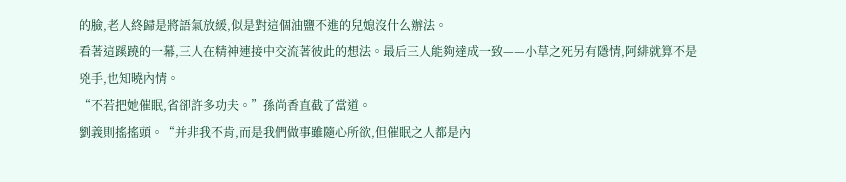的臉,老人終歸是將語氣放緩,似是對這個油鹽不進的兒媳沒什么辦法。
看著這蹊蹺的一幕,三人在精神連接中交流著彼此的想法。最后三人能夠達成一致——小草之死另有隱情,阿緋就算不是兇手,也知曉內情。
“不若把她催眠,省卻許多功夫。”孫尚香直截了當道。
劉義則搖搖頭。“并非我不肯,而是我們做事雖隨心所欲,但催眠之人都是內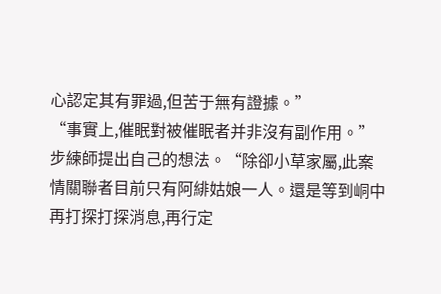心認定其有罪過,但苦于無有證據。”
“事實上,催眠對被催眠者并非沒有副作用。”
步練師提出自己的想法。“除卻小草家屬,此案情關聯者目前只有阿緋姑娘一人。還是等到峒中再打探打探消息,再行定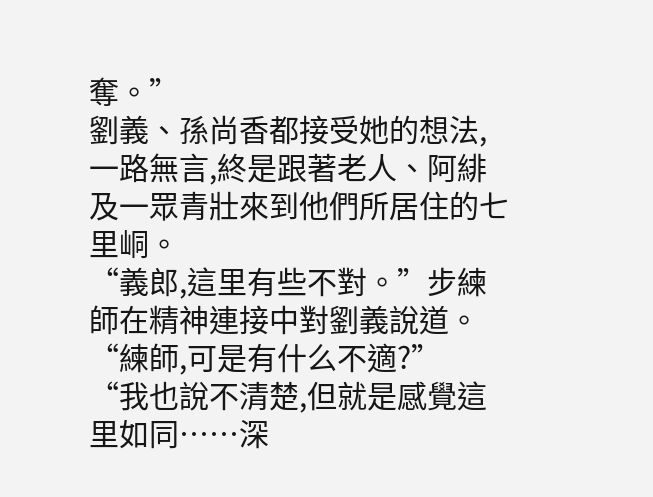奪。”
劉義、孫尚香都接受她的想法,一路無言,終是跟著老人、阿緋及一眾青壯來到他們所居住的七里峒。
“義郎,這里有些不對。”步練師在精神連接中對劉義說道。
“練師,可是有什么不適?”
“我也說不清楚,但就是感覺這里如同……深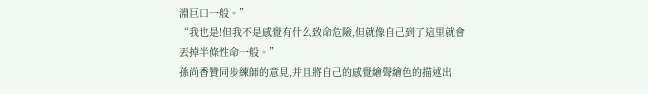淵巨口一般。”
“我也是!但我不是感覺有什么致命危險,但就像自己到了這里就會丟掉半條性命一般。”
孫尚香贊同步練師的意見,并且將自己的感覺繪聲繪色的描述出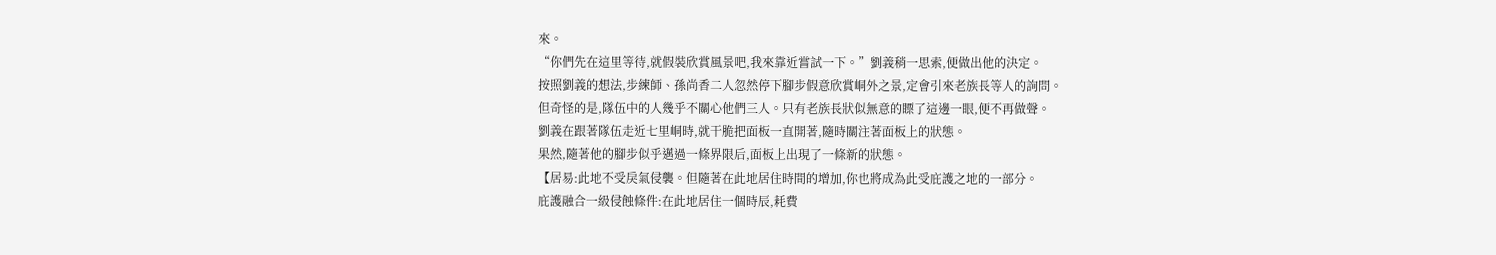來。
“你們先在這里等待,就假裝欣賞風景吧,我來靠近嘗試一下。”劉義稍一思索,便做出他的決定。
按照劉義的想法,步練師、孫尚香二人忽然停下腳步假意欣賞峒外之景,定會引來老族長等人的詢問。
但奇怪的是,隊伍中的人幾乎不關心他們三人。只有老族長狀似無意的瞟了這邊一眼,便不再做聲。
劉義在跟著隊伍走近七里峒時,就干脆把面板一直開著,隨時關注著面板上的狀態。
果然,隨著他的腳步似乎邁過一條界限后,面板上出現了一條新的狀態。
【居易:此地不受戾氣侵襲。但隨著在此地居住時間的增加,你也將成為此受庇護之地的一部分。
庇護融合一級侵蝕條件:在此地居住一個時辰,耗費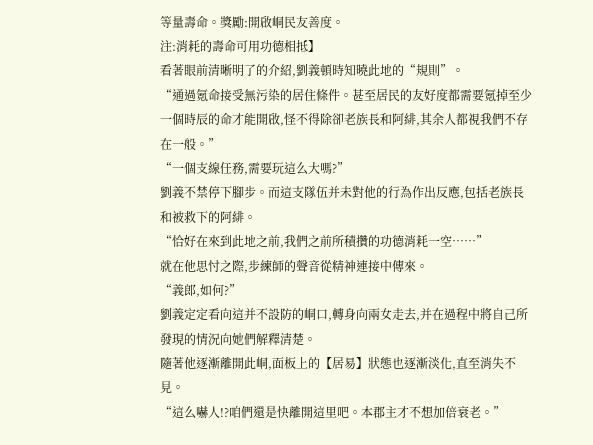等量壽命。獎勵:開啟峒民友善度。
注:消耗的壽命可用功德相抵】
看著眼前清晰明了的介紹,劉義頓時知曉此地的“規則”。
“通過氪命接受無污染的居住條件。甚至居民的友好度都需要氪掉至少一個時辰的命才能開啟,怪不得除卻老族長和阿緋,其余人都視我們不存在一般。”
“一個支線任務,需要玩這么大嗎?”
劉義不禁停下腳步。而這支隊伍并未對他的行為作出反應,包括老族長和被救下的阿緋。
“恰好在來到此地之前,我們之前所積攢的功德消耗一空……”
就在他思忖之際,步練師的聲音從精神連接中傳來。
“義郎,如何?”
劉義定定看向這并不設防的峒口,轉身向兩女走去,并在過程中將自己所發現的情況向她們解釋清楚。
隨著他逐漸離開此峒,面板上的【居易】狀態也逐漸淡化,直至消失不見。
“這么嚇人!?咱們還是快離開這里吧。本郡主才不想加倍衰老。”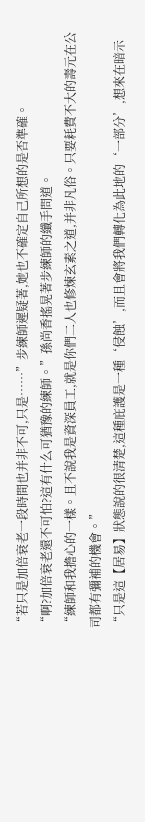“若只是加倍衰老一段時間也并非不可,只是……”步練師遲疑著,她也不確定自己所想的是否準確。
“啊?加倍衰老還不可怕?這有什么可猶豫的練師。”孫尚香搖晃著步練師的纖手問道。
“練師和我擔心的一樣。且不說我是資深員工,就是你們二人也修煉玄素之道,并非凡俗。只要耗費不大的壽元在公司都有彌補的機會。”
“只是這【居易】狀態說的很清楚,這種庇護是一種‘侵蝕’,而且會將我們轉化為此地的‘一部分’,想來在暗示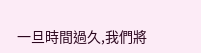一旦時間過久,我們將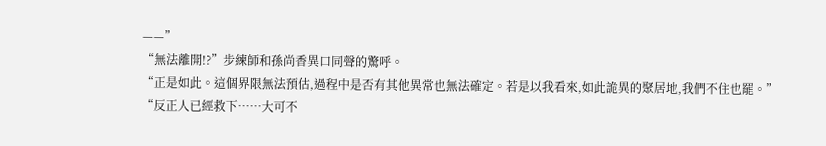——”
“無法離開!?”步練師和孫尚香異口同聲的驚呼。
“正是如此。這個界限無法預估,過程中是否有其他異常也無法確定。若是以我看來,如此詭異的聚居地,我們不住也罷。”
“反正人已經救下……大可不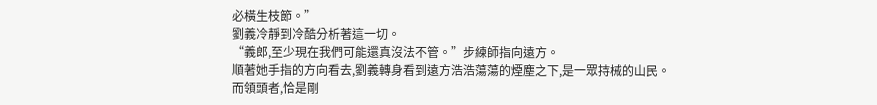必橫生枝節。”
劉義冷靜到冷酷分析著這一切。
“義郎,至少現在我們可能還真沒法不管。”步練師指向遠方。
順著她手指的方向看去,劉義轉身看到遠方浩浩蕩蕩的煙塵之下,是一眾持械的山民。
而領頭者,恰是剛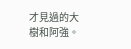才見過的大樹和阿強。